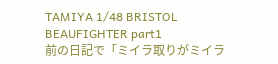TAMIYA 1/48 BRISTOL BEAUFIGHTER part1
前の日記で「ミイラ取りがミイラ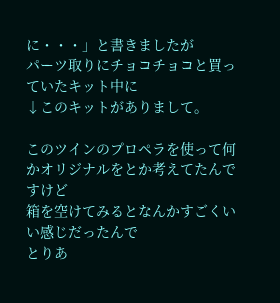に・・・」と書きましたが
パーツ取りにチョコチョコと買っていたキット中に
↓このキットがありまして。

このツインのプロペラを使って何かオリジナルをとか考えてたんですけど
箱を空けてみるとなんかすごくいい感じだったんで
とりあ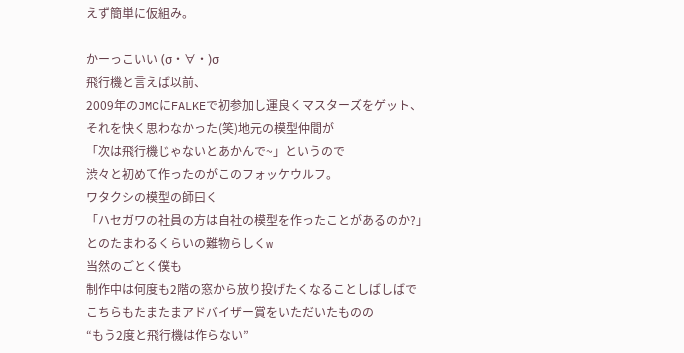えず簡単に仮組み。

かーっこいい (σ・∀・)σ
飛行機と言えば以前、
2009年のJMCにFALKEで初参加し運良くマスターズをゲット、
それを快く思わなかった(笑)地元の模型仲間が
「次は飛行機じゃないとあかんで~」というので
渋々と初めて作ったのがこのフォッケウルフ。
ワタクシの模型の師曰く
「ハセガワの社員の方は自社の模型を作ったことがあるのか?」
とのたまわるくらいの難物らしくw
当然のごとく僕も
制作中は何度も2階の窓から放り投げたくなることしばしばで
こちらもたまたまアドバイザー賞をいただいたものの
“もう2度と飛行機は作らない”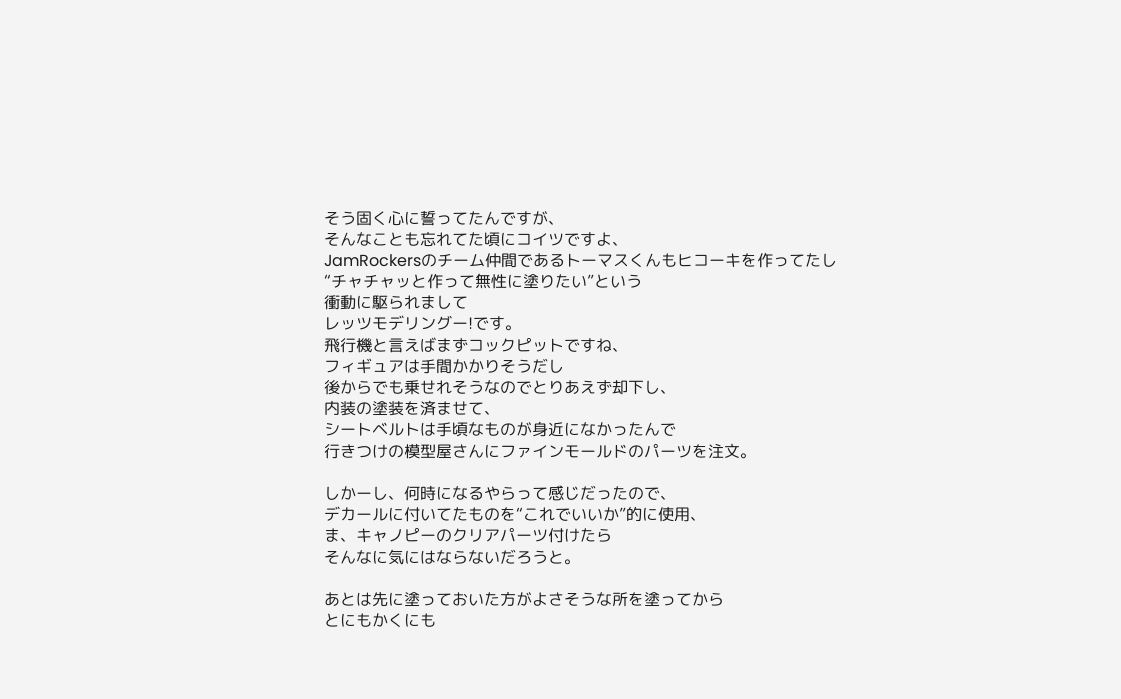そう固く心に誓ってたんですが、
そんなことも忘れてた頃にコイツですよ、
JamRockersのチーム仲間であるトーマスくんもヒコーキを作ってたし
“チャチャッと作って無性に塗りたい”という
衝動に駆られまして
レッツモデリングー!です。
飛行機と言えばまずコックピットですね、
フィギュアは手間かかりそうだし
後からでも乗せれそうなのでとりあえず却下し、
内装の塗装を済ませて、
シートベルトは手頃なものが身近になかったんで
行きつけの模型屋さんにファインモールドのパーツを注文。

しかーし、何時になるやらって感じだったので、
デカールに付いてたものを“これでいいか”的に使用、
ま、キャノピーのクリアパーツ付けたら
そんなに気にはならないだろうと。

あとは先に塗っておいた方がよさそうな所を塗ってから
とにもかくにも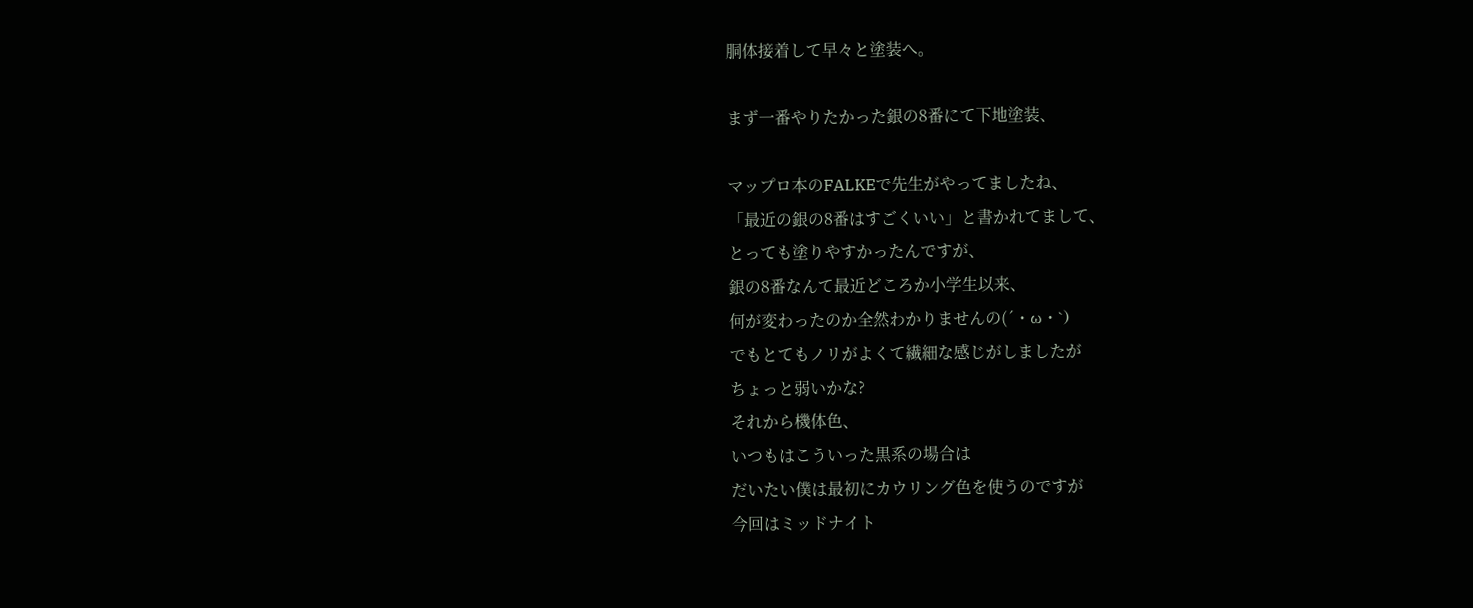胴体接着して早々と塗装へ。

まず一番やりたかった銀の8番にて下地塗装、

マップロ本のFALKEで先生がやってましたね、
「最近の銀の8番はすごくいい」と書かれてまして、
とっても塗りやすかったんですが、
銀の8番なんて最近どころか小学生以来、
何が変わったのか全然わかりませんの(´・ω・`)
でもとてもノリがよくて繊細な感じがしましたが
ちょっと弱いかな?
それから機体色、
いつもはこういった黒系の場合は
だいたい僕は最初にカウリング色を使うのですが
今回はミッドナイト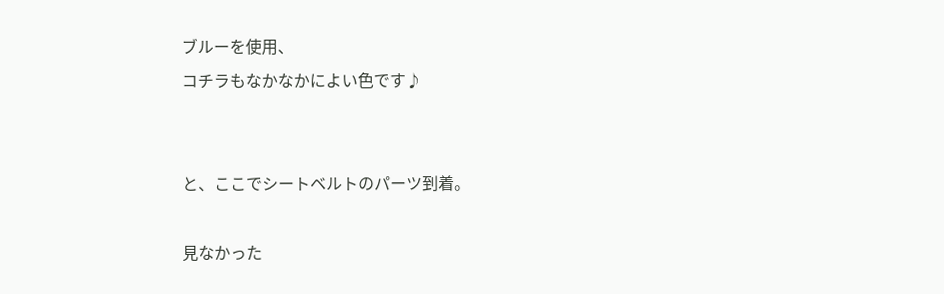ブルーを使用、
コチラもなかなかによい色です♪


と、ここでシートベルトのパーツ到着。

見なかった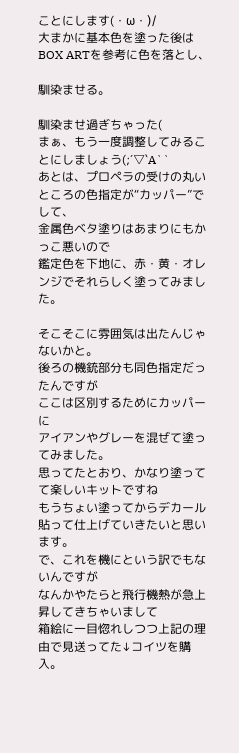ことにします(・ω・)/
大まかに基本色を塗った後は
BOX ARTを参考に色を落とし、

馴染ませる。

馴染ませ過ぎちゃった(
まぁ、もう一度調整してみることにしましょう(;´▽`A``
あとは、プロペラの受けの丸いところの色指定が“カッパー”でして、
金属色ベタ塗りはあまりにもかっこ悪いので
鑑定色を下地に、赤・黄・オレンジでそれらしく塗ってみました。

そこそこに雰囲気は出たんじゃないかと。
後ろの機銃部分も同色指定だったんですが
ここは区別するためにカッパーに
アイアンやグレーを混ぜて塗ってみました。
思ってたとおり、かなり塗ってて楽しいキットですね
もうちょい塗ってからデカール貼って仕上げていきたいと思います。
で、これを機にという訳でもないんですが
なんかやたらと飛行機熱が急上昇してきちゃいまして
箱絵に一目惚れしつつ上記の理由で見送ってた↓コイツを購入。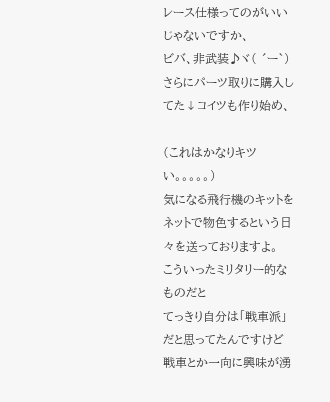レース仕様ってのがいいじゃないですか、
ビバ、非武装♪ヾ( ´ー`)
さらにパーツ取りに購入してた↓コイツも作り始め、

(これはかなりキツい。。。。。)
気になる飛行機のキットを
ネットで物色するという日々を送っておりますよ。
こういったミリタリー的なものだと
てっきり自分は「戦車派」だと思ってたんですけど
戦車とか一向に興味が湧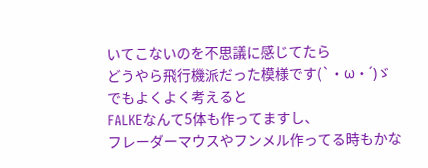いてこないのを不思議に感じてたら
どうやら飛行機派だった模様です(`・ω・´)ゞ
でもよくよく考えると
FALKEなんて5体も作ってますし、
フレーダーマウスやフンメル作ってる時もかな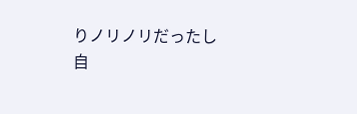りノリノリだったし
自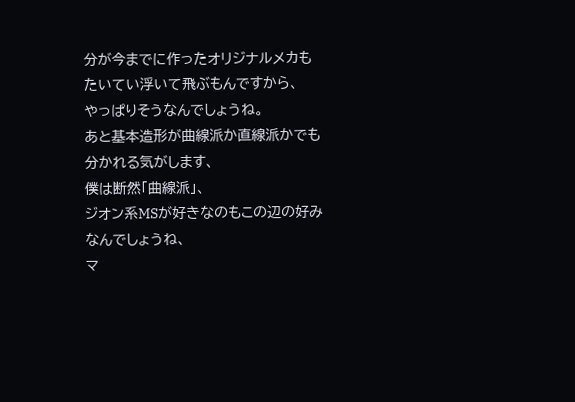分が今までに作ったオリジナルメカも
たいてい浮いて飛ぶもんですから、
やっぱりそうなんでしょうね。
あと基本造形が曲線派か直線派かでも分かれる気がします、
僕は断然「曲線派」、
ジオン系MSが好きなのもこの辺の好みなんでしょうね、
マ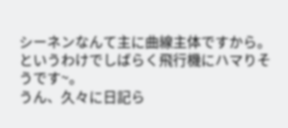シーネンなんて主に曲線主体ですから。
というわけでしばらく飛行機にハマりそうです~。
うん、久々に日記ら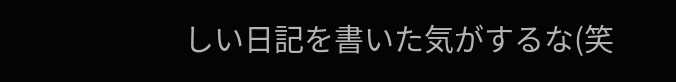しい日記を書いた気がするな(笑